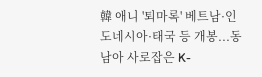韓 애니 '퇴마록' 베트남·인도네시아·태국 등 개봉...동남아 사로잡은 K-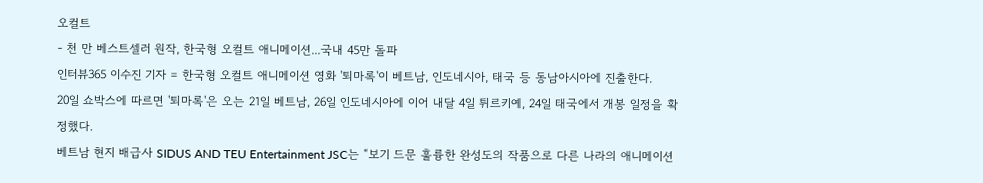오컬트
- 천 만 베스트셀러 원작, 한국형 오컬트 애니메이션...국내 45만 돌파
인터뷰365 이수진 기자 = 한국형 오컬트 애니메이션 영화 '퇴마록'이 베트남, 인도네시아, 태국 등 동남아시아에 진출한다.
20일 쇼박스에 따르면 '퇴마록'은 오는 21일 베트남, 26일 인도네시아에 이어 내달 4일 튀르키예, 24일 태국에서 개봉 일정을 확정했다.
베트남 현지 배급사 SIDUS AND TEU Entertainment JSC는 “보기 드문 훌륭한 완성도의 작품으로 다른 나라의 애니메이션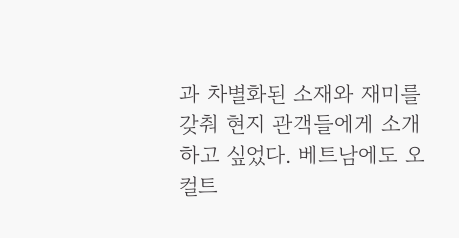과 차별화된 소재와 재미를 갖춰 현지 관객들에게 소개하고 싶었다. 베트남에도 오컬트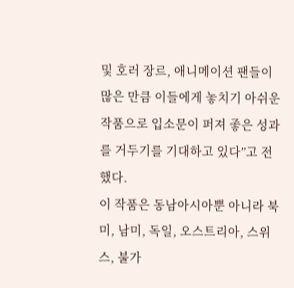및 호러 장르, 애니메이션 팬들이 많은 만큼 이들에게 놓치기 아쉬운 작품으로 입소문이 퍼져 좋은 성과를 거두기를 기대하고 있다”고 전했다.
이 작품은 동남아시아뿐 아니라 북미, 남미, 독일, 오스트리아, 스위스, 불가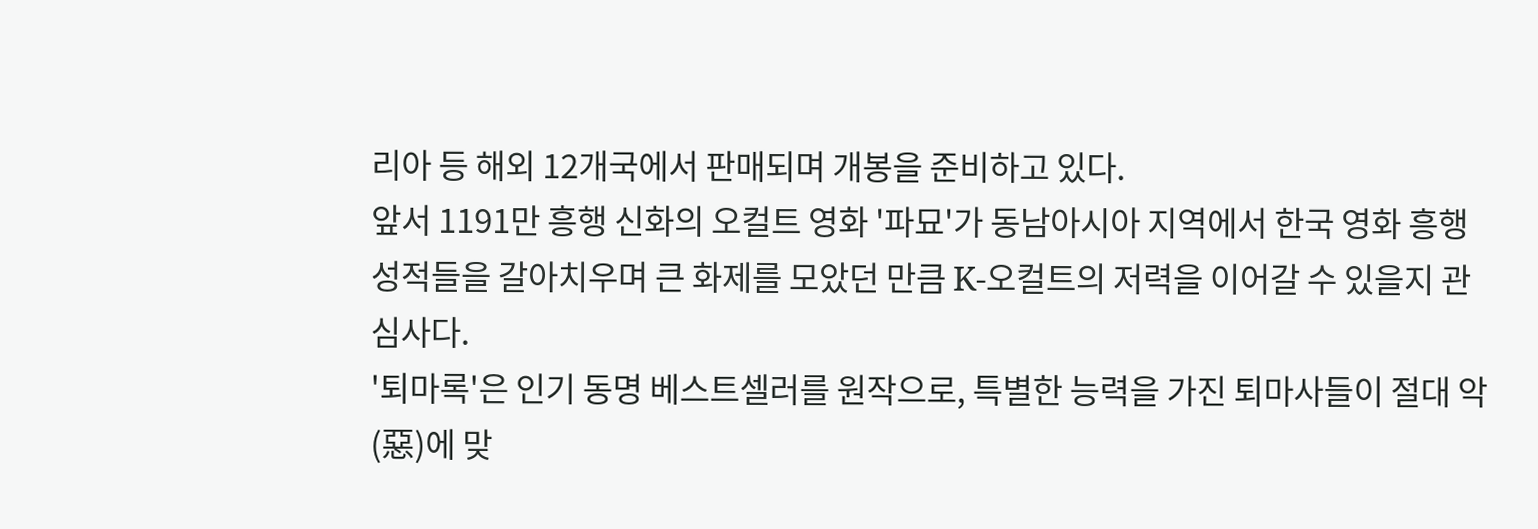리아 등 해외 12개국에서 판매되며 개봉을 준비하고 있다.
앞서 1191만 흥행 신화의 오컬트 영화 '파묘'가 동남아시아 지역에서 한국 영화 흥행 성적들을 갈아치우며 큰 화제를 모았던 만큼 K-오컬트의 저력을 이어갈 수 있을지 관심사다.
'퇴마록'은 인기 동명 베스트셀러를 원작으로, 특별한 능력을 가진 퇴마사들이 절대 악(惡)에 맞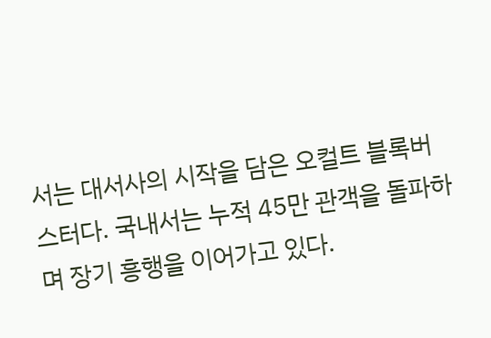서는 대서사의 시작을 담은 오컬트 블록버스터다. 국내서는 누적 45만 관객을 돌파하며 장기 흥행을 이어가고 있다.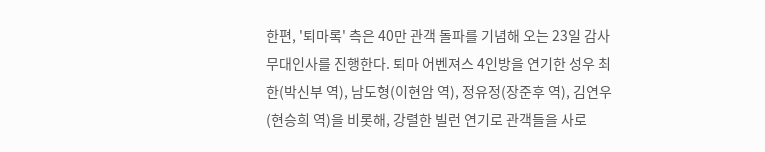한편, '퇴마록' 측은 40만 관객 돌파를 기념해 오는 23일 감사 무대인사를 진행한다. 퇴마 어벤져스 4인방을 연기한 성우 최한(박신부 역), 남도형(이현암 역), 정유정(장준후 역), 김연우(현승희 역)을 비롯해, 강렬한 빌런 연기로 관객들을 사로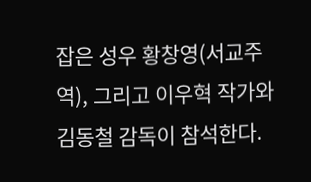잡은 성우 황창영(서교주 역), 그리고 이우혁 작가와 김동철 감독이 참석한다.